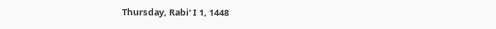Thursday, Rabiʻ I 1, 1448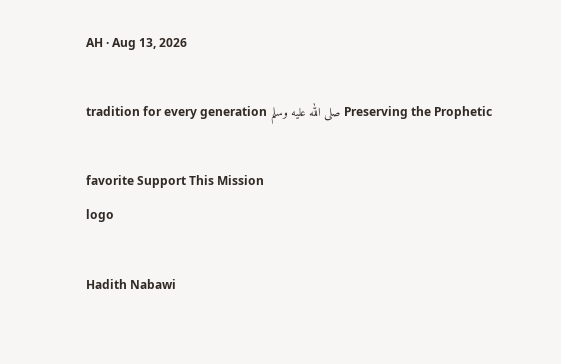AH · Aug 13, 2026

Preserving the Prophetic صلى الله عليه وسلم tradition for every generation

favorite Support This Mission
logo

Hadith Nabawi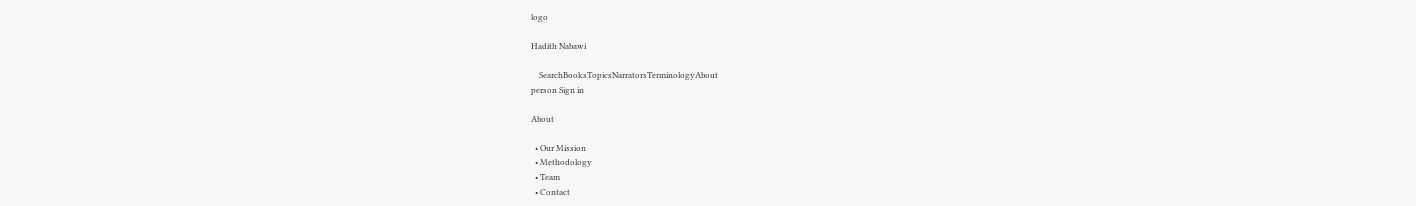logo

Hadith Nabawi

    SearchBooksTopicsNarratorsTerminologyAbout
person Sign in

About

  • Our Mission
  • Methodology
  • Team
  • Contact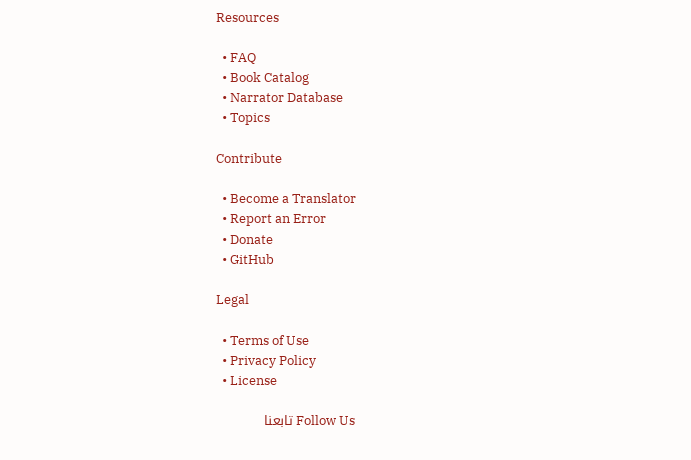Resources

  • FAQ
  • Book Catalog
  • Narrator Database
  • Topics

Contribute

  • Become a Translator
  • Report an Error
  • Donate
  • GitHub

Legal

  • Terms of Use
  • Privacy Policy
  • License

Follow Us تابعنا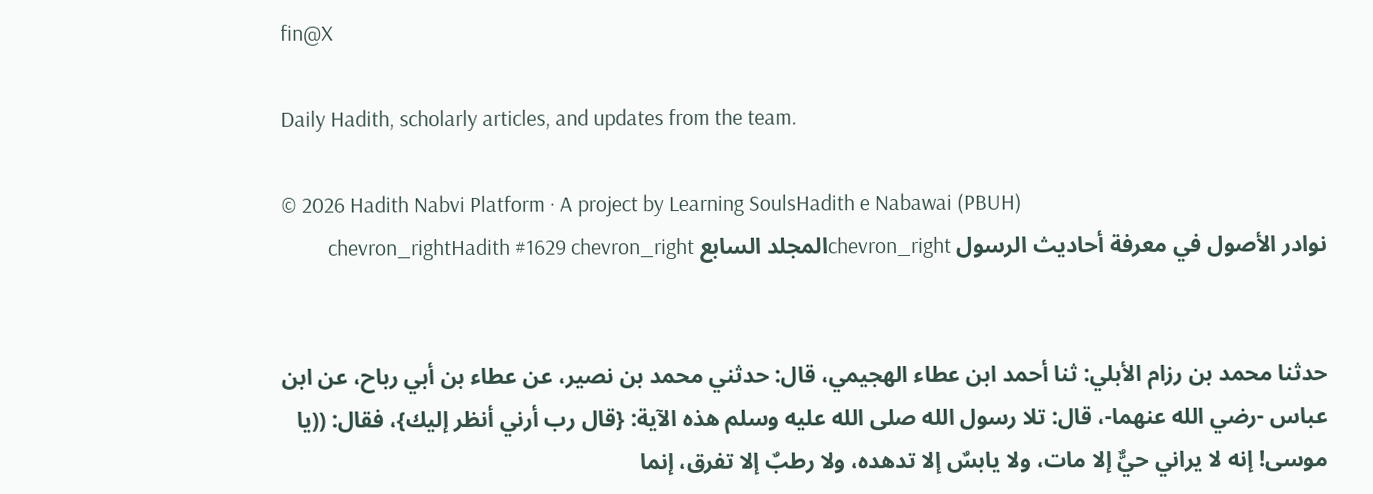fin@X

Daily Hadith, scholarly articles, and updates from the team.

© 2026 Hadith Nabvi Platform · A project by Learning SoulsHadith e Nabawai (PBUH)
نوادر الأصول في معرفة أحاديث الرسول chevron_rightالمجلد السابع chevron_rightHadith #1629 chevron_right


حدثنا محمد بن رزام الأبلي: ثنا أحمد ابن عطاء الهجيمي، قال: حدثني محمد بن نصير، عن عطاء بن أبي رباح، عن ابن عباس -رضي الله عنهما-، قال: تلا رسول الله صلى الله عليه وسلم هذه الآية: {قال رب أرني أنظر إليك}، فقال: ((يا موسى! إنه لا يراني حيٌّ إلا مات، ولا يابسٌ إلا تدهده، ولا رطبٌ إلا تفرق، إنما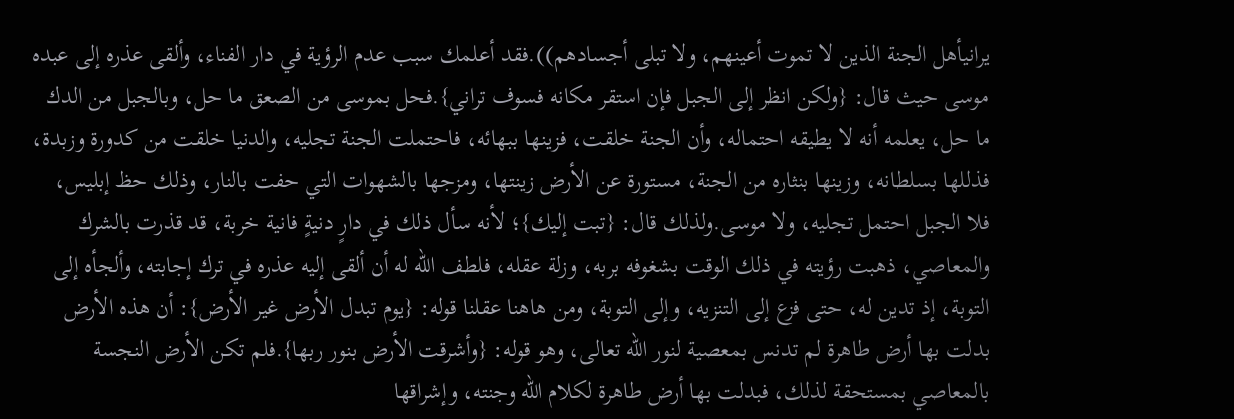يرانيأهل الجنة الذين لا تموت أعينهم، ولا تبلى أجسادهم)).فقد أعلمك سبب عدم الرؤية في دار الفناء، وألقى عذره إلى عبده موسى حيث قال: {ولكن انظر إلى الجبل فإن استقر مكانه فسوف تراني}.فحل بموسى من الصعق ما حل، وبالجبل من الدك ما حل، يعلمه أنه لا يطيقه احتماله، وأن الجنة خلقت، فزينها ببهائه، فاحتملت الجنة تجليه، والدنيا خلقت من كدورة وزبدة، فذللها بسلطانه، وزينها بنثاره من الجنة، مستورة عن الأرض زينتها، ومزجها بالشهوات التي حفت بالنار، وذلك حظ إبليس، فلا الجبل احتمل تجليه، ولا موسى.ولذلك قال: {تبت إليك}؛ لأنه سأل ذلك في دارٍ دنيةٍ فانية خربة، قد قذرت بالشرك والمعاصي، ذهبت رؤيته في ذلك الوقت بشغوفه بربه، وزلة عقله، فلطف الله له أن ألقى إليه عذره في ترك إجابته، وألجأه إلى التوبة، إذ تدين له، حتى فزع إلى التنزيه، وإلى التوبة، ومن هاهنا عقلنا قوله: {يوم تبدل الأرض غير الأرض}: أن هذه الأرض بدلت بها أرض طاهرة لم تدنس بمعصية لنور الله تعالى، وهو قوله: {وأشرقت الأرض بنور ربها}.فلم تكن الأرض النجسة بالمعاصي بمستحقة لذلك، فبدلت بها أرض طاهرة لكلام الله وجنته، وإشراقها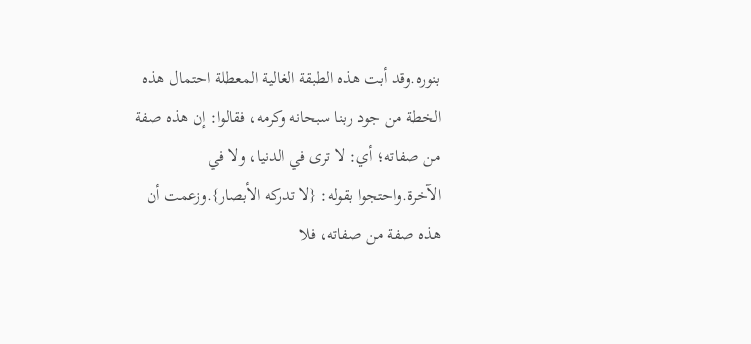بنوره.وقد أبت هذه الطبقة الغالية المعطلة احتمال هذه الخطة من جود ربنا سبحانه وكرمه، فقالوا: إن هذه صفة من صفاته؛ أي: لا ترى في الدنيا، ولا في الآخرة.واحتجوا بقوله: {لا تدركه الأبصار}.وزعمت أن هذه صفة من صفاته، فلا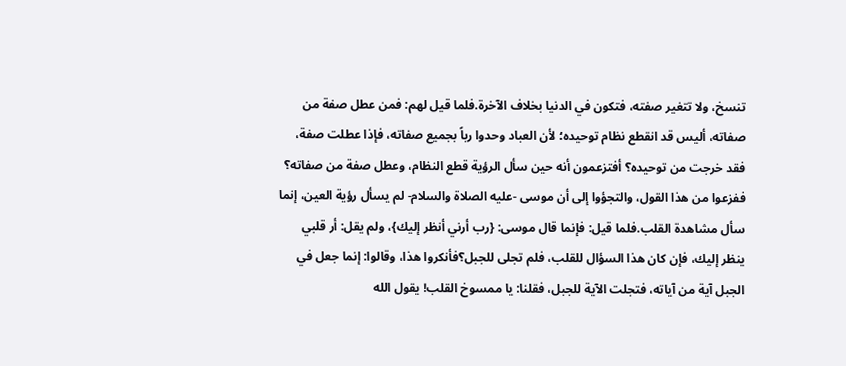تنسخ، ولا تتغير صفته، فتكون في الدنيا بخلاف الآخرة.فلما قيل لهم: فمن عطل صفة من صفاته، أليس قد انقطع نظام توحيده؛ لأن العباد وحدوا رباً بجميع صفاته، فإذا عطلت صفة، فقد خرجت من توحيده؟ أفتزعمون أنه حين سأل الرؤية قطع النظام، وعطل صفة من صفاته؟ ففزعوا من هذا القول، والتجؤوا إلى أن موسى -عليه الصلاة والسلام- لم يسأل رؤية العين، إنما سأل مشاهدة القلب.فلما قيل: فإنما قال موسى: {رب أرني أنظر إليك}، ولم يقل: أر قلبي ينظر إليك، فإن كان هذا السؤال للقلب، فلم تجلى للجبل؟فأنكروا هذا، وقالوا: إنما جعل في الجبل آية من آياته، فتجلت الآية للجبل، فقلنا: يا ممسوخ القلب! يقول الله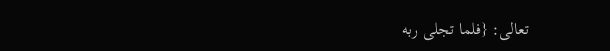تعالى: {فلما تجلى ربه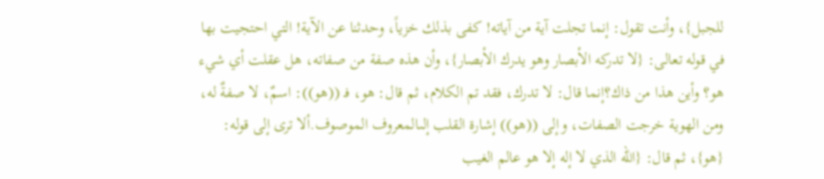للجبل}، وأنت تقول: إنما تجلت آية من آياته! كفى بذلك خزياً، وحدثنا عن الآية! التي احتجيت بها في قوله تعالى: {لا تدركه الأبصار وهو يدرك الأبصار}، وأن هذه صفة من صفاته، هل عقلت أي شيء هو؟ وأين هذا من ذاك؟إنما قال: لا تدرك، فقد تم الكلام، ثم قال: هو، فـ ((هو)): اسمٌ، لا صفةٌ له، ومن الهوية خرجت الصفات، وإلى ((هو)) إشارة القلب إلىالمعروف الموصوف.ألا ترى إلى قوله: {هو}، ثم قال: {الله الذي لا إله إلا هو عالم الغيب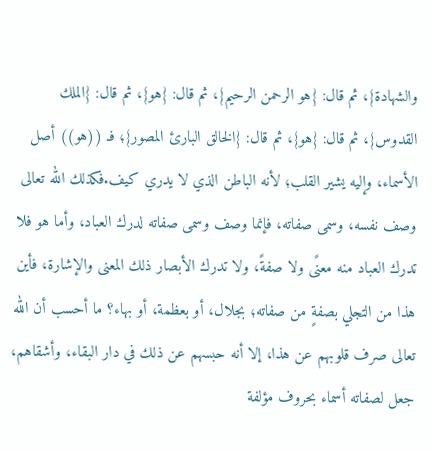والشهادة}، ثم قال: {هو الرحمن الرحيم}، ثم قال: {هو}، ثم قال: {الملك القدوس}، ثم قال: {هو}، ثم قال: {الخالق البارئ المصور}؛ فـ ((هو)) أصل الأسماء، وإليه يشير القلب؛ لأنه الباطن الذي لا يدري كيف.فكذلك الله تعالى وصف نفسه، وسمى صفاته، فإنما وصف وسمى صفاته لدرك العباد، وأما هو فلا تدرك العباد منه معنًى ولا صفةً، ولا تدرك الأبصار ذلك المعنى والإشارة، فأين هذا من التجلي بصفةٍ من صفاته؛ بجلال، أو بعظمة، أو بهاء؟ ما أحسب أن الله تعالى صرف قلوبهم عن هذا، إلا أنه حبسهم عن ذلك في دار البقاء، وأشقاهم، جعل لصفاته أسماء بحروف مؤلفة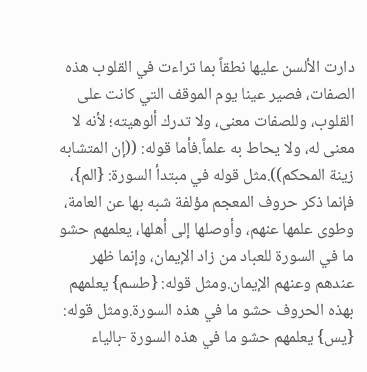دارت الألسن عليها نطقاً بما تراءت في القلوب هذه الصفات، فصير عينا يوم الموقف التي كانت على القلوب، وللصفات معنى، ولا تدرك ألوهيته؛ لأنه لا معنى له، ولا يحاط به علماً.فأما قوله: ((إن المتشابه زينة المحكم)).مثل قوله في مبتدأ السورة: {الم}، فإنما ذكر حروف المعجم مؤلفة شبه بها عن العامة، وطوى علمها عنهم، وأوصلها إلى أهلها، يعلمهم حشو ما في السورة للعباد من زاد الإيمان، وإنما ظهر عندهم وعنهم الإيمان.ومثل قوله: {طسم} يعلمهم بهذه الحروف حشو ما في هذه السورة.ومثل قوله: {يس} يعلمهم حشو ما في هذه السورة -بالياء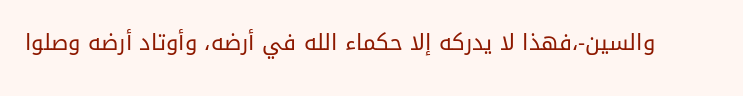والسين-،فهذا لا يدركه إلا حكماء الله في أرضه، وأوتاد أرضه وصلوا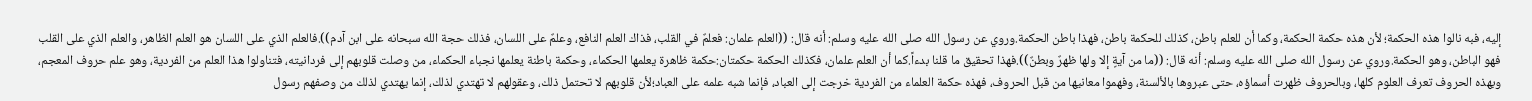إليه، فبه نالوا هذه الحكمة؛ لأن هذه حكمة الحكمة، وكما أن للعلم باطن، كذلك للحكمة باطن، فهذا باطن الحكمة.وروي عن رسول الله صلى الله عليه وسلم: أنه قال: ((العلم علمان: فعلمٌ في القلب، فذاك العلم النافع، وعلمٌ على اللسان، فذلك حجة الله سبحانه على ابن آدم)).فالعلم الذي على اللسان هو العلم الظاهر، والعلم الذي على القلب فهو الباطن، وهو الحكمة.وروي عن رسول الله صلى الله عليه وسلم: أنه قال: ((ما من آيةٍ إلا ولها ظهرٌ وبطنٌ)).فهذا تحقيق ما قلنا بدءاً.كما أن العلم علمان، فكذلك الحكمة حكمتان:حكمة ظاهرة يعلمها الحكماء، وحكمة باطنة يعلمها نجباء الحكماء، من وصلت قلوبهم إلى فردانيته، فتناولوا هذا العلم من الفردية، وهو علم حروف المعجم، وبهذه الحروف تعرف العلوم كلها، وبالحروف ظهرت أسماؤه، حتى عبروها بالألسنة، وفهموا معانيها من قبل الحروف، فهذه حكمة العلماء من الفردية خرجت إلى العباد، فإنما شبه علمه على العباد؛لأن قلوبهم لا تحتمل ذلك، وعقولهم لا تهتدي لذلك، إنما يهتدي لذلك من وصفهم رسول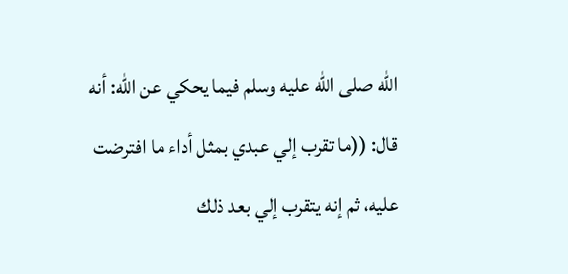الله صلى الله عليه وسلم فيما يحكي عن الله: أنه قال: ((ما تقرب إلي عبدي بمثل أداء ما افترضت عليه، ثم إنه يتقرب إلي بعد ذلك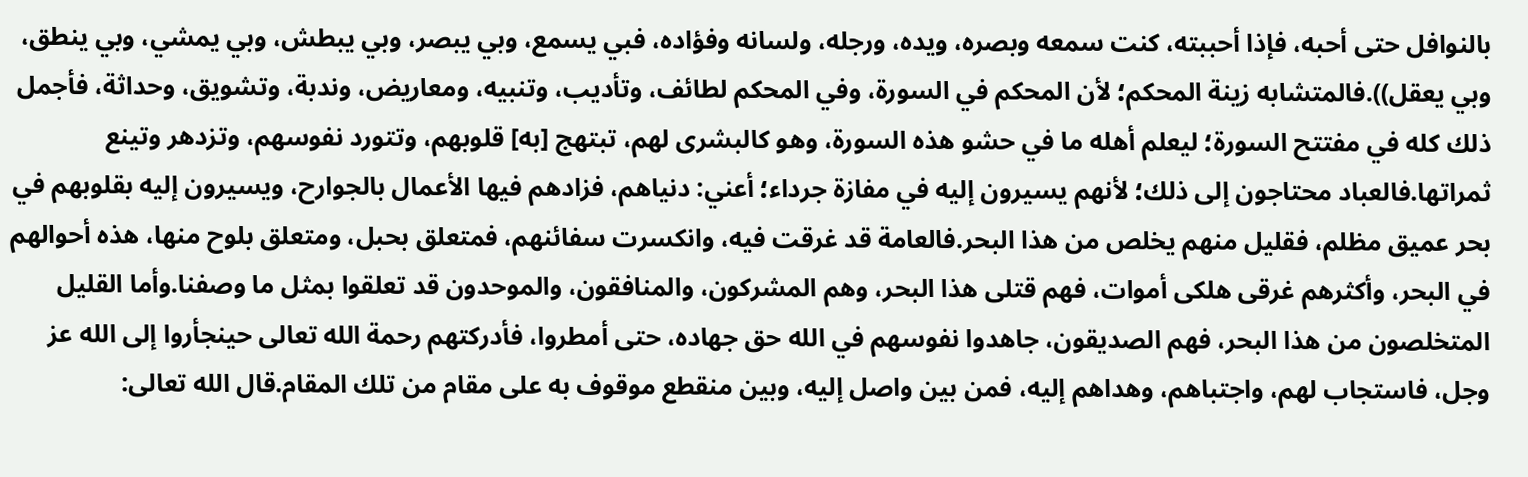بالنوافل حتى أحبه، فإذا أحببته، كنت سمعه وبصره، ويده، ورجله، ولسانه وفؤاده، فبي يسمع، وبي يبصر، وبي يبطش، وبي يمشي، وبي ينطق، وبي يعقل)).فالمتشابه زينة المحكم؛ لأن المحكم في السورة، وفي المحكم لطائف، وتأديب، وتنبيه، ومعاريض، وندبة، وتشويق، وحداثة، فأجمل ذلك كله في مفتتح السورة؛ ليعلم أهله ما في حشو هذه السورة، وهو كالبشرى لهم، تبتهج [به] قلوبهم، وتتورد نفوسهم، وتزدهر وتينع ثمراتها.فالعباد محتاجون إلى ذلك؛ لأنهم يسيرون إليه في مفازة جرداء؛ أعني: دنياهم، فزادهم فيها الأعمال بالجوارح، ويسيرون إليه بقلوبهم في بحر عميق مظلم، فقليل منهم يخلص من هذا البحر.فالعامة قد غرقت فيه، وانكسرت سفائنهم، فمتعلق بحبل، ومتعلق بلوح منها، هذه أحوالهم في البحر، وأكثرهم غرقى هلكى أموات، فهم قتلى هذا البحر، وهم المشركون، والمنافقون، والموحدون قد تعلقوا بمثل ما وصفنا.وأما القليل المتخلصون من هذا البحر، فهم الصديقون، جاهدوا نفوسهم في الله حق جهاده، حتى أمطروا، فأدركتهم رحمة الله تعالى حينجأروا إلى الله عز وجل، فاستجاب لهم، واجتباهم، وهداهم إليه، فمن بين واصل إليه، وبين منقطع موقوف به على مقام من تلك المقام.قال الله تعالى: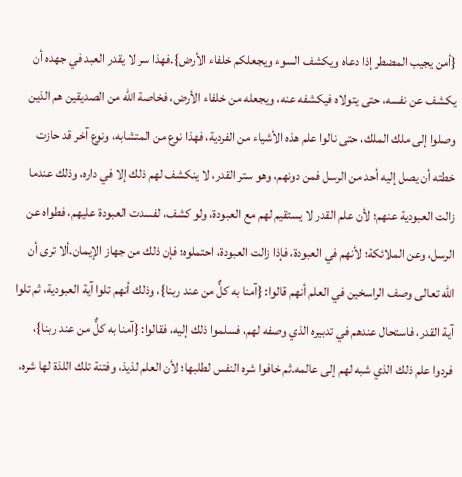{أمن يجيب المضطر إذا دعاه ويكشف السوء ويجعلكم خلفاء الأرض}.فهذا سر لا يقدر العبد في جهده أن يكشف عن نفسه، حتى يتولاه فيكشفه عنه، ويجعله من خلفاء الأرض، فخاصة الله من الصديقين هم الذين وصلوا إلى ملك الملك، حتى نالوا علم هذه الأشياء من الفردية، فهذا نوع من المتشابه، ونوع آخر قد حازت خطته أن يصل إليه أحد من الرسل فمن دونهم، وهو ستر القدر، لا ينكشف لهم ذلك إلا في داره، وذلك عندما زالت العبودية عنهم؛ لأن علم القدر لا يستقيم لهم مع العبودة، ولو كشف، لفسدت العبودة عليهم، فطواه عن الرسل، وعن الملائكة؛ لأنهم في العبودة، فإذا زالت العبودة، احتملوه؛ فإن ذلك من جهاز الإيمان.ألا ترى أن الله تعالى وصف الراسخين في العلم أنهم قالوا: {آمنا به كلٌّ من عند ربنا}، وذلك أنهم تلوا آية العبودية، ثم تلوا آية القدر، فاستحال عندهم في تدبيره الذي وصفه لهم، فسلموا ذلك إليه، فقالوا: {آمنا به كلٌّ من عند ربنا}، فردوا علم ذلك الذي شبه لهم إلى عالمه.ثم خافوا شره النفس لطلبها؛ لأن العلم لذيذ، وفتنة تلك اللذة لها شره،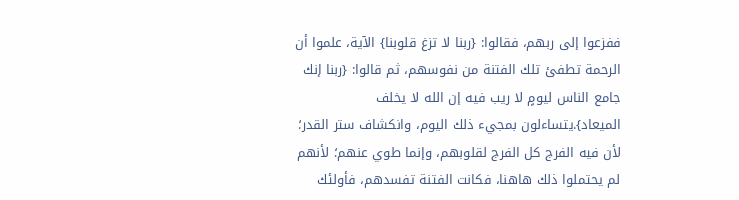ففزعوا إلى ربهم، فقالوا: {ربنا لا تزغ قلوبنا} الآية، علموا أن الرحمة تطفئ تلك الفتنة من نفوسهم، ثم قالوا: {ربنا إنك جامع الناس ليومٍ لا ريب فيه إن الله لا يخلف الميعاد}.يتساءلون بمجيء ذلك اليوم، وانكشاف ستر القدر؛ لأن فيه الفرج كل الفرج لقلوبهم، وإنما طوي عنهم؛ لأنهم لم يحتملوا ذلك هاهنا، فكانت الفتنة تفسدهم، فأولئك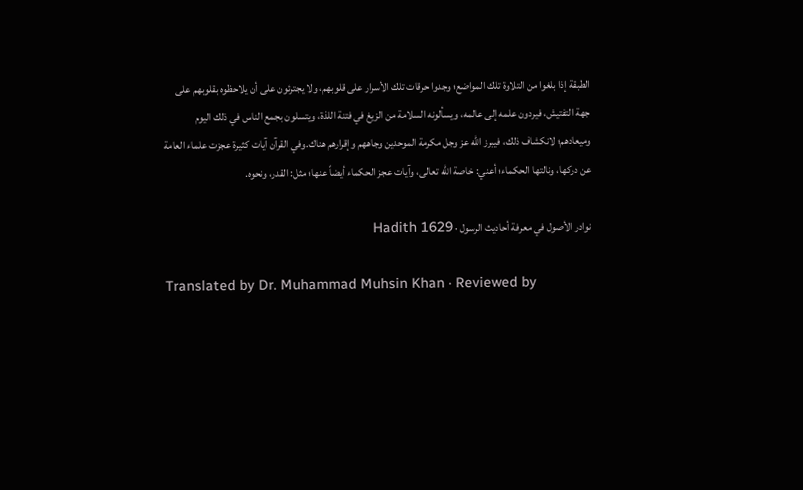الطبقة إذا بلغوا من التلاوة تلك المواضع؛ وجدوا حرقات تلك الأسرار على قلوبهم، ولا يجترئون على أن يلاحظوه بقلوبهم على جهة التفتيش، فيردون علمه إلى عالمه، ويسألونه السلامة من الزيغ في فتنة اللذة، ويتسلون بجمع الناس في ذلك اليوم وميعادهم؛ لانكشاف ذلك، فيبرز الله عز وجل مكرمة الموحدين وجاههم وإقرارهم هناك.وفي القرآن آيات كثيرة عجزت علماء العامة عن دركها، ونالتها الحكماء؛ أعني: خاصة الله تعالى، وآيات عجز الحكماء أيضاً عنها؛ مثل: القدر، ونحوه.

نوادر الأصول في معرفة أحاديث الرسول · Hadith 1629

Translated by Dr. Muhammad Muhsin Khan · Reviewed by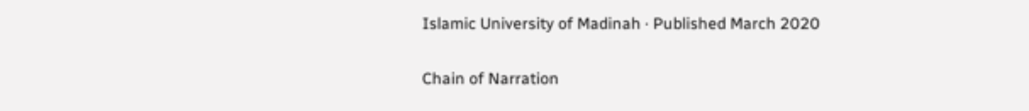Islamic University of Madinah · Published March 2020

Chain of Narration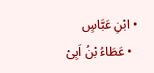• ابْنِ عَبَّاسٍ
  • عَطَاءُ بْنُ اَبِیْ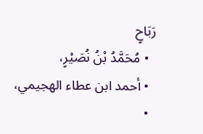رَبَاحٍ
  • مُحَمَّدُ بْنُ نُصَيْرٍ،
  • أحمد ابن عطاء الهجيمي،
  •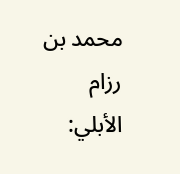محمد بن رزام الأبلي: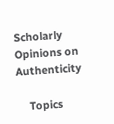Scholarly Opinions on Authenticity

    Topics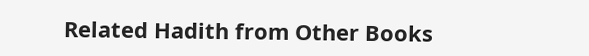Related Hadith from Other Books